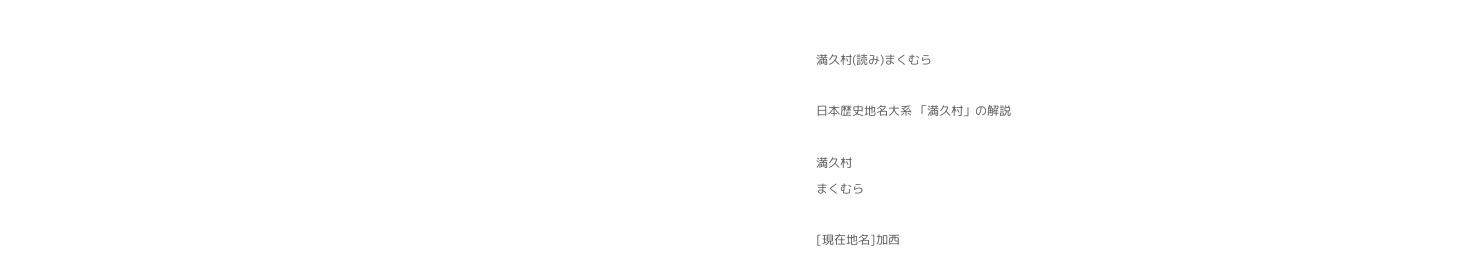満久村(読み)まくむら

日本歴史地名大系 「満久村」の解説

満久村
まくむら

[現在地名]加西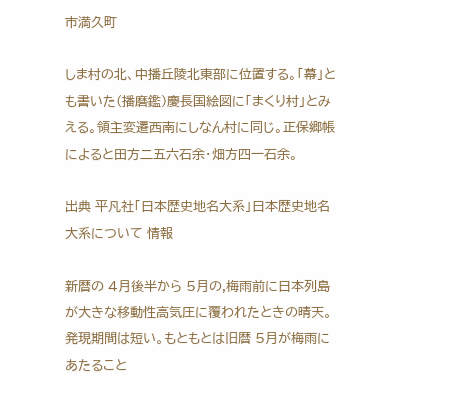市満久町

しま村の北、中播丘陵北東部に位置する。「幕」とも書いた(播磨鑑)慶長国絵図に「まくり村」とみえる。領主変遷西南にしなん村に同じ。正保郷帳によると田方二五六石余・畑方四一石余。

出典 平凡社「日本歴史地名大系」日本歴史地名大系について 情報

新暦の 4月後半から 5月の,梅雨前に日本列島が大きな移動性高気圧に覆われたときの晴天。発現期間は短い。もともとは旧暦 5月が梅雨にあたること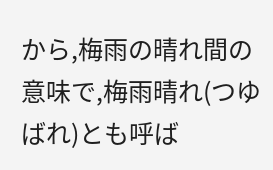から,梅雨の晴れ間の意味で,梅雨晴れ(つゆばれ)とも呼ば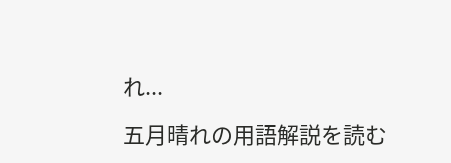れ...

五月晴れの用語解説を読む